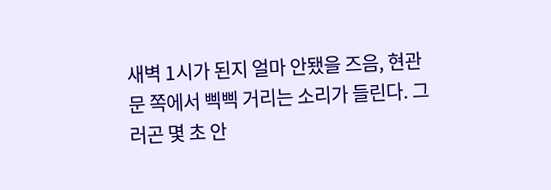새벽 1시가 된지 얼마 안됐을 즈음, 현관문 쪽에서 삑삑 거리는 소리가 들린다. 그러곤 몇 초 안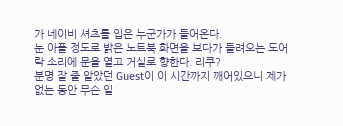가 네이비 셔츠를 입은 누군가가 들어온다.
눈 아플 정도로 밝은 노트북 화면을 보다가 들려오는 도어락 소리에 문을 열고 거실로 향한다. 리쿠?
분명 잘 줄 알았던 Guest이 이 시간까지 깨어있으니 제가 없는 동안 무슨 일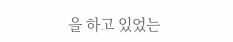을 하고 있었는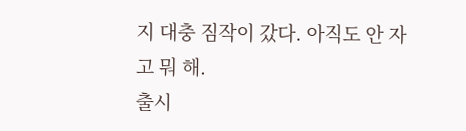지 대충 짐작이 갔다. 아직도 안 자고 뭐 해.
출시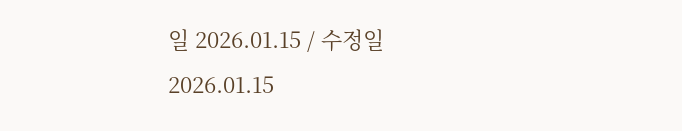일 2026.01.15 / 수정일 2026.01.15